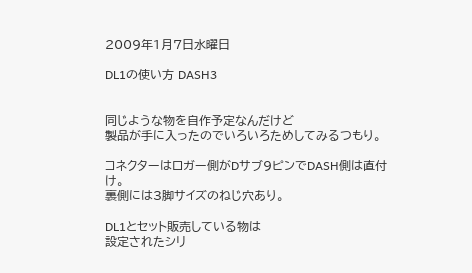2009年1月7日水曜日

DL1の使い方 DASH3


同じような物を自作予定なんだけど
製品が手に入ったのでいろいろためしてみるつもり。

コネクターはロガー側がDサブ9ピンでDASH側は直付け。
裏側には3脚サイズのねじ穴あり。

DL1とセット販売している物は
設定されたシリ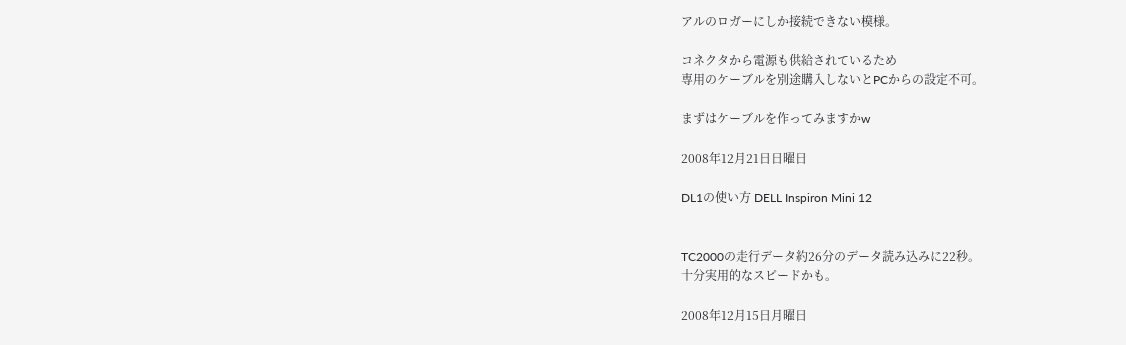アルのロガーにしか接続できない模様。

コネクタから電源も供給されているため
専用のケーブルを別途購入しないとPCからの設定不可。

まずはケーブルを作ってみますかw

2008年12月21日日曜日

DL1の使い方 DELL Inspiron Mini 12


TC2000の走行データ約26分のデータ読み込みに22秒。
十分実用的なスピードかも。

2008年12月15日月曜日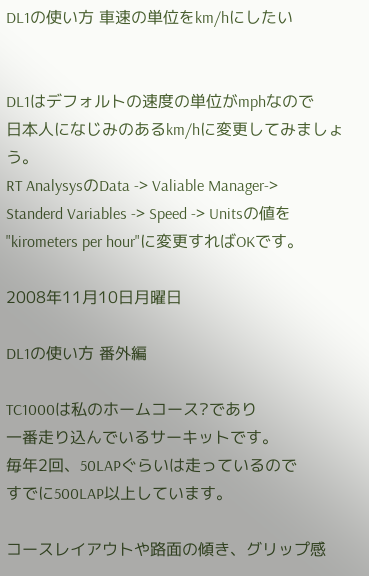DL1の使い方 車速の単位をkm/hにしたい


DL1はデフォルトの速度の単位がmphなので
日本人になじみのあるkm/hに変更してみましょう。
RT AnalysysのData -> Valiable Manager->
Standerd Variables -> Speed -> Unitsの値を
"kirometers per hour"に変更すればOKです。

2008年11月10日月曜日

DL1の使い方 番外編

TC1000は私のホームコース?であり
一番走り込んでいるサーキットです。
毎年2回、50LAPぐらいは走っているので
すでに500LAP以上しています。

コースレイアウトや路面の傾き、グリップ感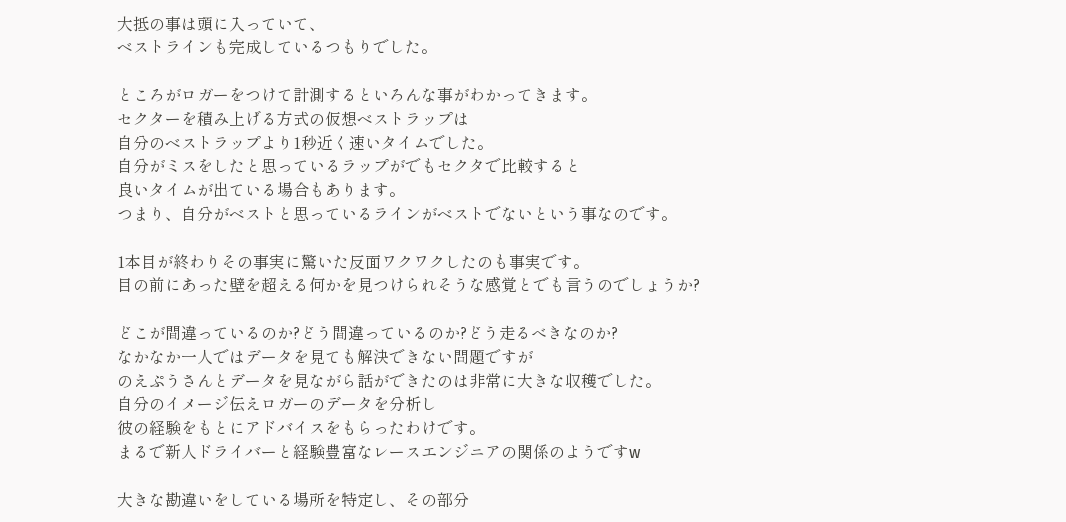大抵の事は頭に入っていて、
ベストラインも完成しているつもりでした。

ところがロガーをつけて計測するといろんな事がわかってきます。
セクターを積み上げる方式の仮想ベストラップは
自分のベストラップより1秒近く速いタイムでした。
自分がミスをしたと思っているラップがでもセクタで比較すると
良いタイムが出ている場合もあります。
つまり、自分がベストと思っているラインがベストでないという事なのです。

1本目が終わりその事実に驚いた反面ワクワクしたのも事実です。
目の前にあった壁を超える何かを見つけられそうな感覚とでも言うのでしょうか?

どこが間違っているのか?どう間違っているのか?どう走るべきなのか?
なかなか一人ではデータを見ても解決できない問題ですが
のえぷうさんとデータを見ながら話ができたのは非常に大きな収穫でした。
自分のイメージ伝えロガーのデータを分析し
彼の経験をもとにアドバイスをもらったわけです。
まるで新人ドライバーと経験豊富なレースエンジニアの関係のようですw

大きな勘違いをしている場所を特定し、その部分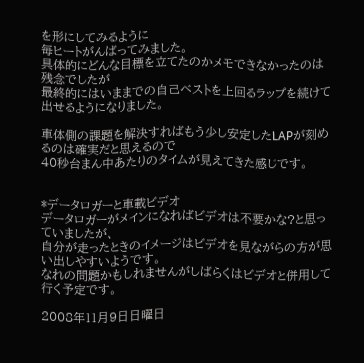を形にしてみるように
毎ヒートがんばってみました。
具体的にどんな目標を立てたのかメモできなかったのは残念でしたが
最終的にはいままでの自己ベストを上回るラップを続けて出せるようになりました。

車体側の課題を解決すればもう少し安定したLAPが刻めるのは確実だと思えるので
40秒台まん中あたりのタイムが見えてきた感じです。


*データロガーと車載ビデオ
データロガーがメインになればビデオは不要かな?と思っていましたが、
自分が走ったときのイメージはビデオを見ながらの方が思い出しやすいようです。
なれの問題かもしれませんがしばらくはビデオと併用して行く予定です。

2008年11月9日日曜日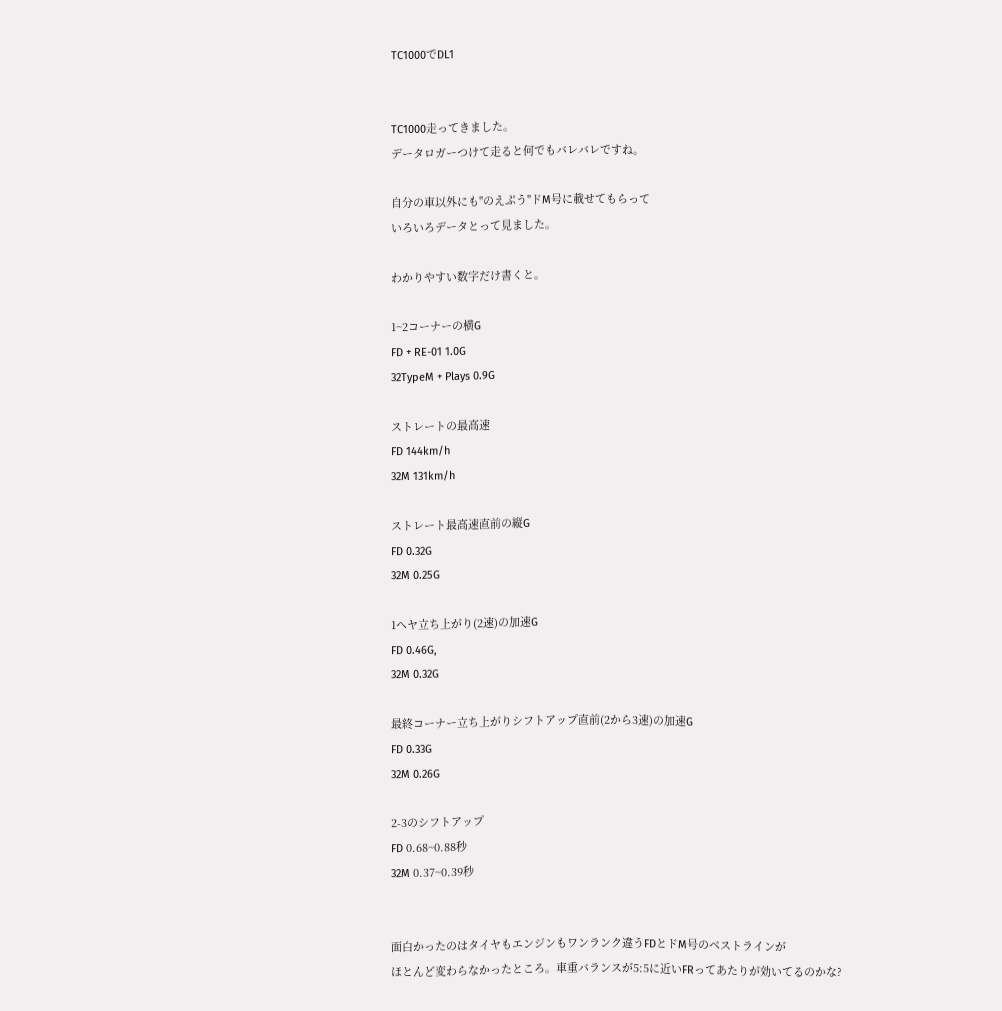TC1000でDL1


TC1000走ってきました。
データロガーつけて走ると何でもバレバレですね。

自分の車以外にも"のえぷう"ドM号に載せてもらって
いろいろデータとって見ました。

わかりやすい数字だけ書くと。

1~2コーナーの横G
FD + RE-01 1.0G
32TypeM + Plays 0.9G

ストレートの最高速
FD 144km/h
32M 131km/h

ストレート最高速直前の縦G
FD 0.32G
32M 0.25G

1ヘヤ立ち上がり(2速)の加速G
FD 0.46G,
32M 0.32G

最終コーナー立ち上がりシフトアップ直前(2から3速)の加速G
FD 0.33G
32M 0.26G

2-3のシフトアップ
FD 0.68~0.88秒
32M 0.37~0.39秒


面白かったのはタイヤもエンジンもワンランク違うFDとドM号のベストラインが
ほとんど変わらなかったところ。車重バランスが5:5に近いFRってあたりが効いてるのかな?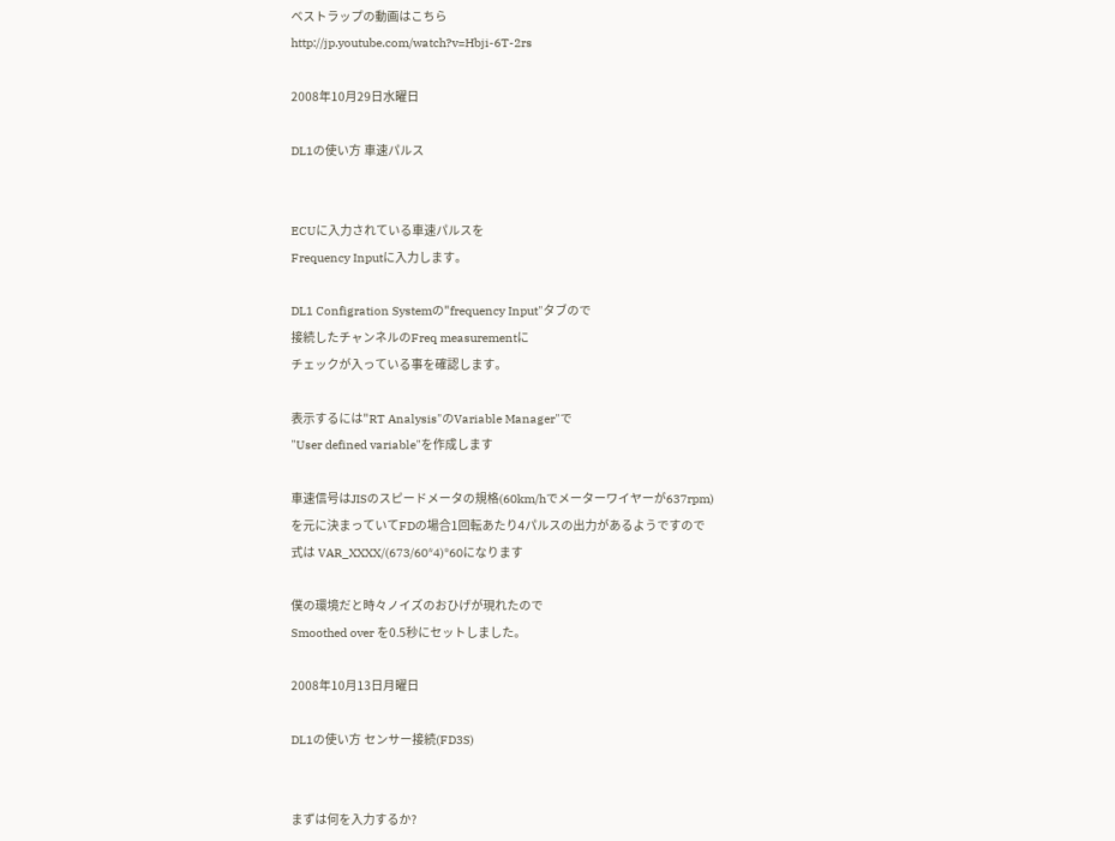ベストラップの動画はこちら
http://jp.youtube.com/watch?v=Hbji-6T-2rs

2008年10月29日水曜日

DL1の使い方 車速パルス


ECUに入力されている車速パルスを
Frequency Inputに入力します。

DL1 Configration Systemの"frequency Input"タブので
接続したチャンネルのFreq measurementに
チェックが入っている事を確認します。

表示するには"RT Analysis"のVariable Manager"で
"User defined variable"を作成します

車速信号はJISのスピードメータの規格(60km/hでメーターワイヤーが637rpm)
を元に決まっていてFDの場合1回転あたり4パルスの出力があるようですので
式は VAR_XXXX/(673/60*4)*60になります

僕の環境だと時々ノイズのおひげが現れたので
Smoothed over を0.5秒にセットしました。

2008年10月13日月曜日

DL1の使い方 センサー接続(FD3S)


まずは何を入力するか?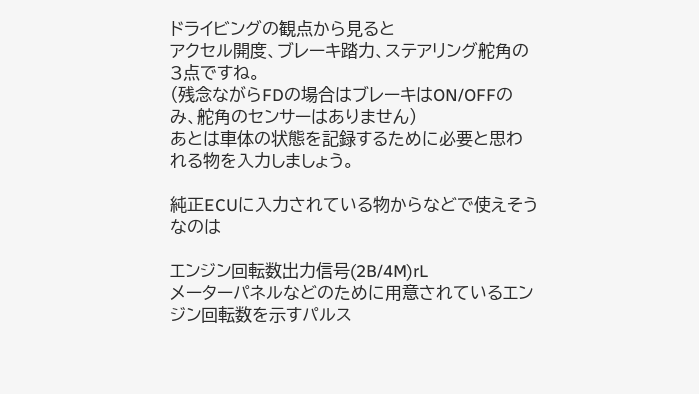ドライビングの観点から見ると
アクセル開度、ブレーキ踏力、ステアリング舵角の3点ですね。
(残念ながらFDの場合はブレーキはON/OFFのみ、舵角のセンサーはありません)
あとは車体の状態を記録するために必要と思われる物を入力しましょう。

純正ECUに入力されている物からなどで使えそうなのは

エンジン回転数出力信号(2B/4M)rL
メーターパネルなどのために用意されているエンジン回転数を示すパルス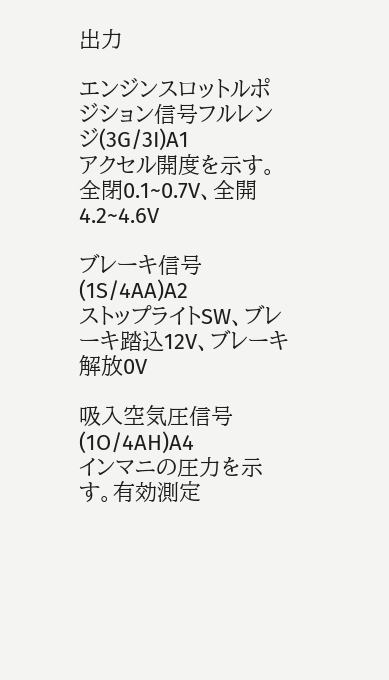出力

エンジンスロットルポジション信号フルレンジ(3G/3I)A1
アクセル開度を示す。全閉0.1~0.7V、全開4.2~4.6V

ブレーキ信号(1S/4AA)A2
ストップライトSW、ブレーキ踏込12V、ブレーキ解放0V

吸入空気圧信号(1O/4AH)A4
インマニの圧力を示す。有効測定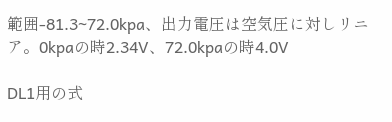範囲-81.3~72.0kpa、出力電圧は空気圧に対しリニア。0kpaの時2.34V、72.0kpaの時4.0V

DL1用の式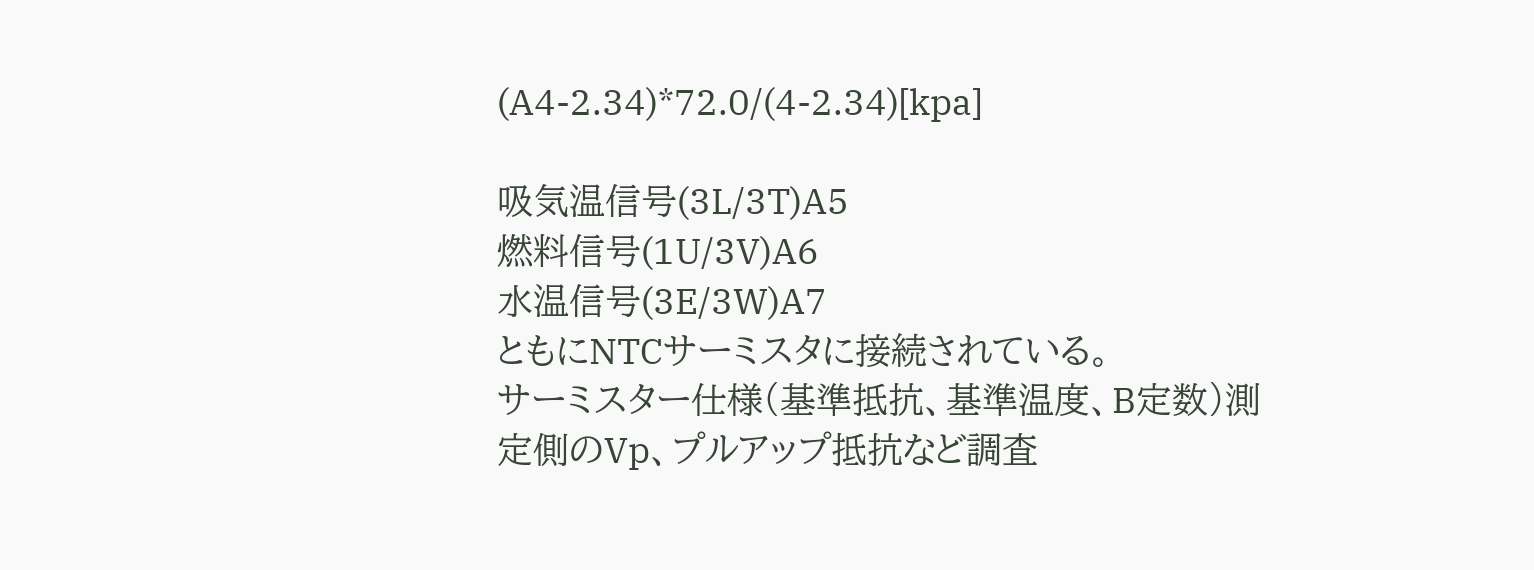(A4-2.34)*72.0/(4-2.34)[kpa]

吸気温信号(3L/3T)A5
燃料信号(1U/3V)A6
水温信号(3E/3W)A7
ともにNTCサーミスタに接続されている。
サーミスター仕様(基準抵抗、基準温度、B定数)測定側のVp、プルアップ抵抗など調査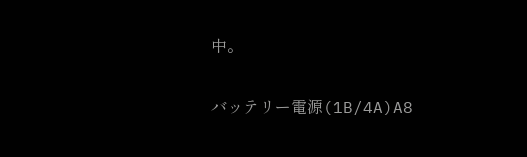中。

バッテリー電源(1B/4A)A8